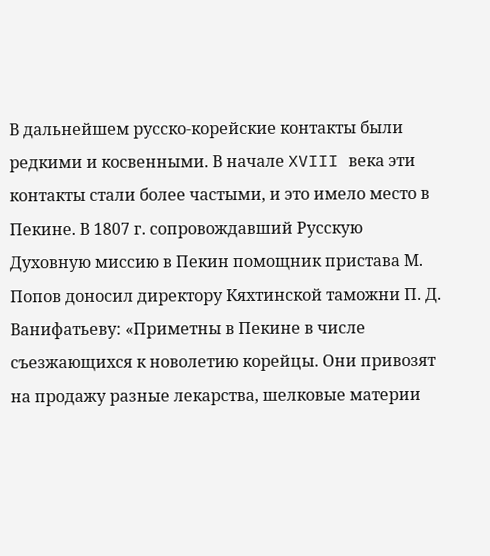В дальнейшем русско-корейские контакты были редкими и косвенными. В начале XVIII века эти контакты стали более частыми, и это имело место в Пекине. В 1807 г. сопровождавший Русскую Духовную миссию в Пекин помощник пристава М. Попов доносил директору Кяхтинской таможни П. Д. Ванифатьеву: «Приметны в Пекине в числе съезжающихся к новолетию корейцы. Они привозят на продажу разные лекарства, шелковые материи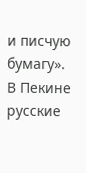и писчую бумагу».
В Пекине русские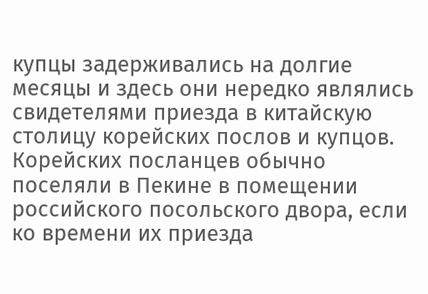купцы задерживались на долгие месяцы и здесь они нередко являлись свидетелями приезда в китайскую столицу корейских послов и купцов. Корейских посланцев обычно поселяли в Пекине в помещении российского посольского двора, если ко времени их приезда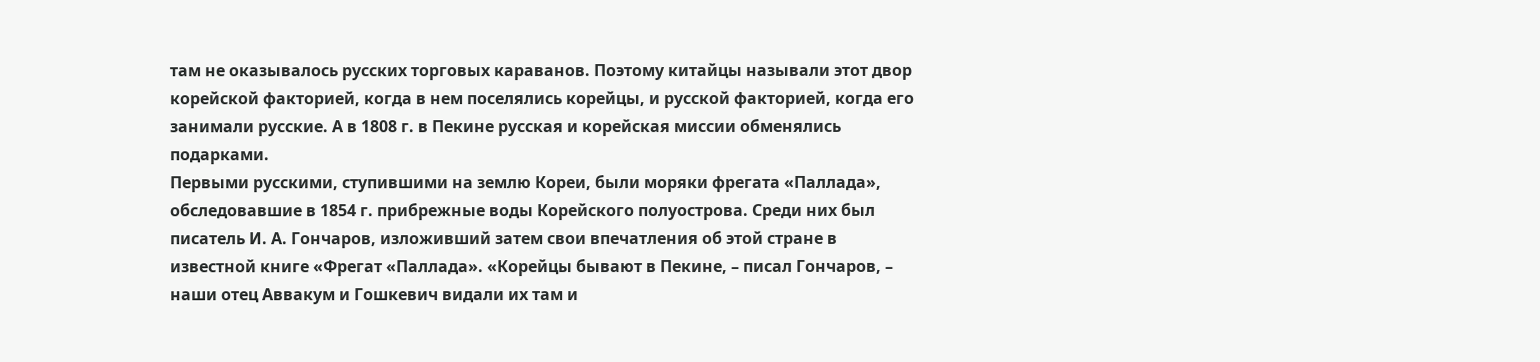там не оказывалось русских торговых караванов. Поэтому китайцы называли этот двор корейской факторией, когда в нем поселялись корейцы, и русской факторией, когда его занимали русские. А в 1808 г. в Пекине русская и корейская миссии обменялись подарками.
Первыми русскими, ступившими на землю Кореи, были моряки фрегата «Паллада», обследовавшие в 1854 г. прибрежные воды Корейского полуострова. Среди них был писатель И. А. Гончаров, изложивший затем свои впечатления об этой стране в известной книге «Фрегат «Паллада». «Корейцы бывают в Пекине, – писал Гончаров, – наши отец Аввакум и Гошкевич видали их там и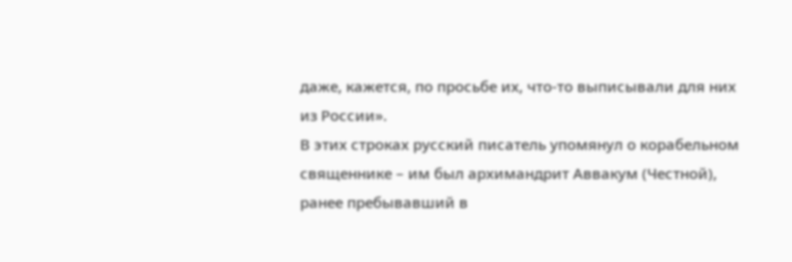даже, кажется, по просьбе их, что-то выписывали для них из России».
В этих строках русский писатель упомянул о корабельном священнике – им был архимандрит Аввакум (Честной), ранее пребывавший в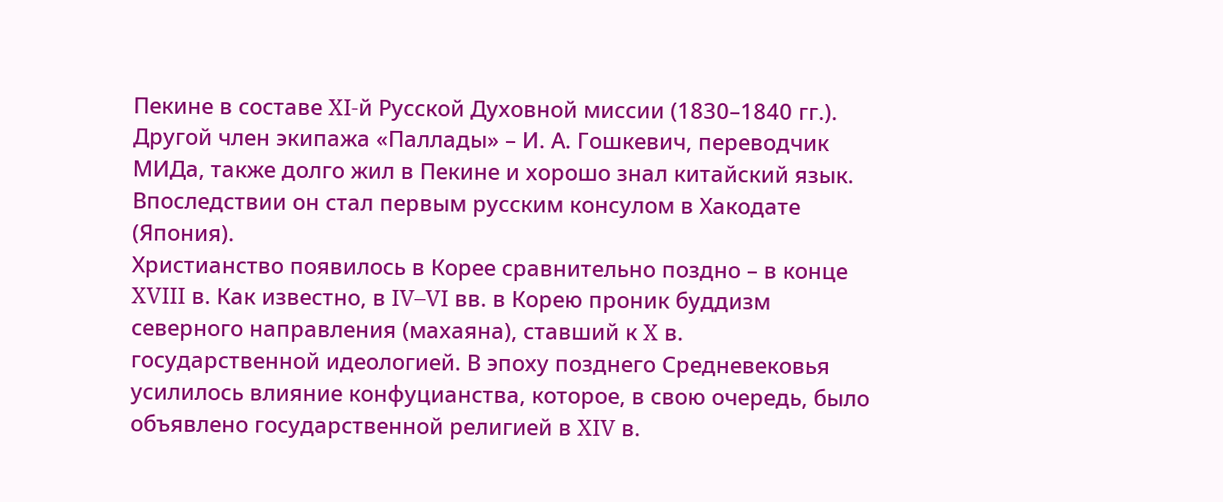Пекине в составе XI-й Русской Духовной миссии (1830–1840 гг.). Другой член экипажа «Паллады» – И. А. Гошкевич, переводчик МИДа, также долго жил в Пекине и хорошо знал китайский язык. Впоследствии он стал первым русским консулом в Хакодате (Япония).
Христианство появилось в Корее сравнительно поздно – в конце XVIII в. Как известно, в IV–VI вв. в Корею проник буддизм северного направления (махаяна), ставший к X в. государственной идеологией. В эпоху позднего Средневековья усилилось влияние конфуцианства, которое, в свою очередь, было объявлено государственной религией в XIV в.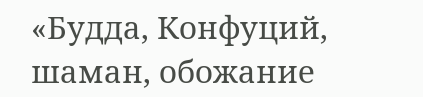«Будда, Конфуций, шаман, обожание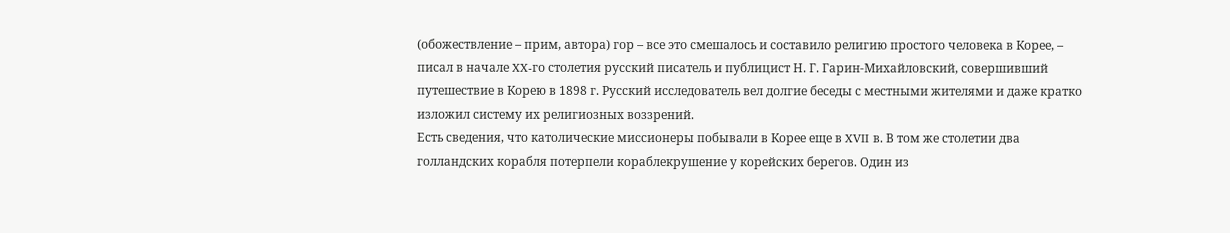(обожествление – прим, автора) гор – все это смешалось и составило религию простого человека в Корее, – писал в начале XX-го столетия русский писатель и публицист Н. Г. Гарин-Михайловский, совершивший путешествие в Корею в 1898 г. Русский исследователь вел долгие беседы с местными жителями и даже кратко изложил систему их религиозных воззрений.
Есть сведения, что католические миссионеры побывали в Корее еще в XVII в. В том же столетии два голландских корабля потерпели кораблекрушение у корейских берегов. Один из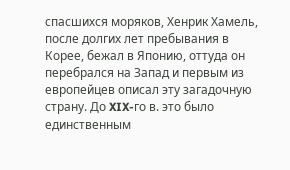спасшихся моряков, Хенрик Хамель, после долгих лет пребывания в Корее, бежал в Японию, оттуда он перебрался на Запад и первым из европейцев описал эту загадочную страну. До XIX-го в. это было единственным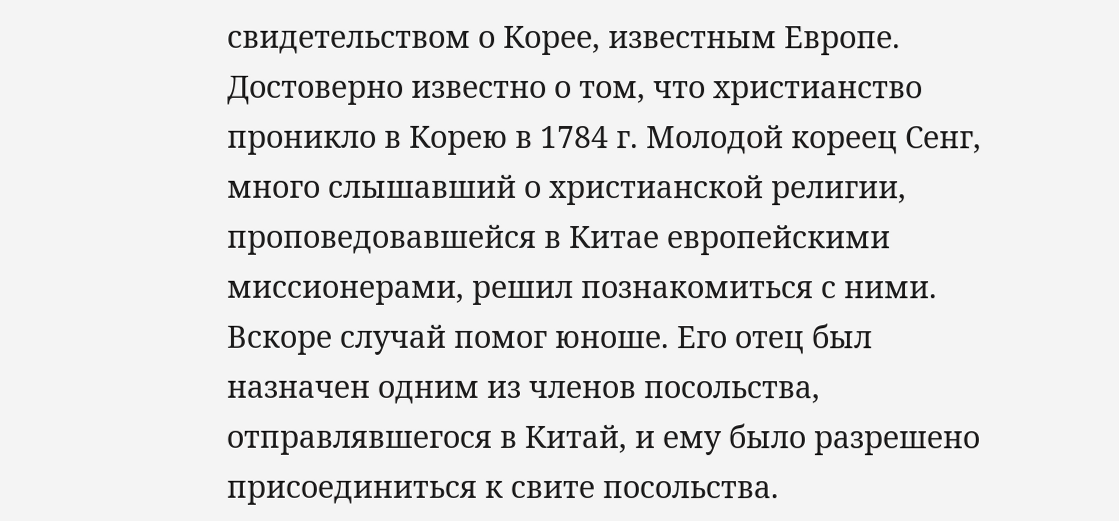свидетельством о Корее, известным Европе.
Достоверно известно о том, что христианство проникло в Корею в 1784 г. Молодой кореец Сенг, много слышавший о христианской религии, проповедовавшейся в Китае европейскими миссионерами, решил познакомиться с ними. Вскоре случай помог юноше. Его отец был назначен одним из членов посольства, отправлявшегося в Китай, и ему было разрешено присоединиться к свите посольства.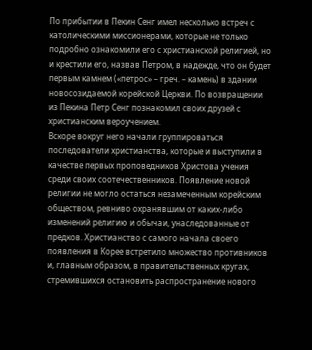По прибытии в Пекин Сенг имел несколько встреч с католическими миссионерами, которые не только подробно ознакомили его с христианской религией, но и крестили его, назвав Петром, в надежде, что он будет первым камнем («петрос» – греч. – камень) в здании новосозидаемой корейской Церкви. По возвращении из Пекина Петр Сенг познакомил своих друзей с христианским вероучением.
Вскоре вокруг него начали группироваться последователи христианства, которые и выступили в качестве первых проповедников Христова учения среди своих соотечественников. Появление новой религии не могло остаться незамеченным корейским обществом, ревниво охранявшим от каких-либо изменений религию и обычаи, унаследованные от предков. Христианство с самого начала своего появления в Корее встретило множество противников и, главным образом, в правительственных кругах, стремившихся остановить распространение нового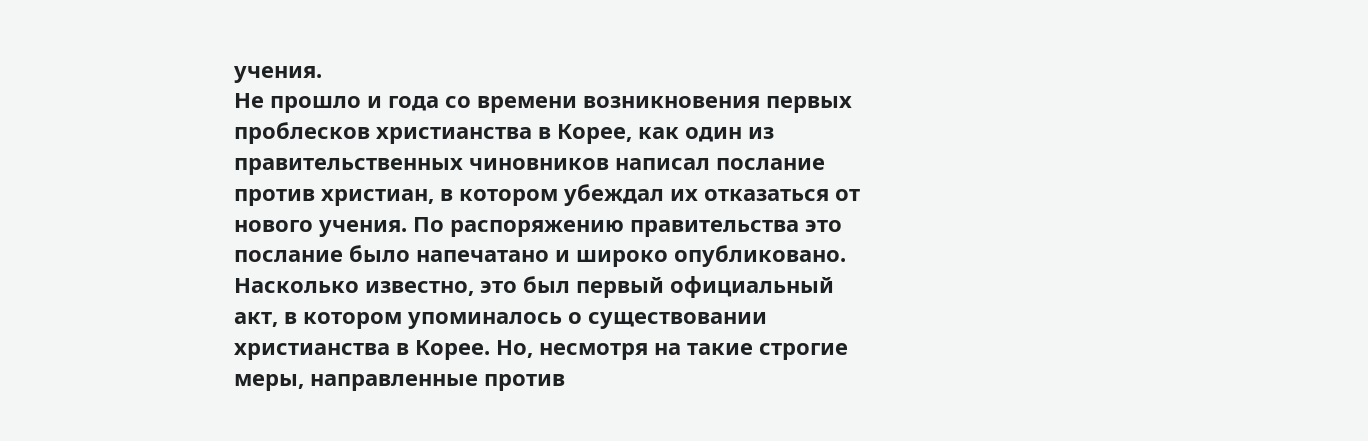учения.
Не прошло и года со времени возникновения первых проблесков христианства в Корее, как один из правительственных чиновников написал послание против христиан, в котором убеждал их отказаться от нового учения. По распоряжению правительства это послание было напечатано и широко опубликовано. Насколько известно, это был первый официальный акт, в котором упоминалось о существовании христианства в Корее. Но, несмотря на такие строгие меры, направленные против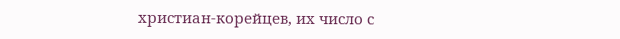христиан-корейцев, их число с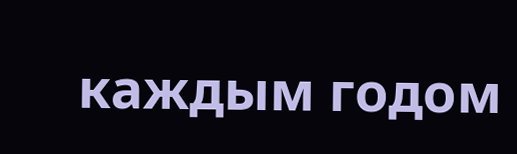каждым годом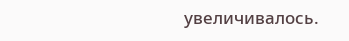увеличивалось.